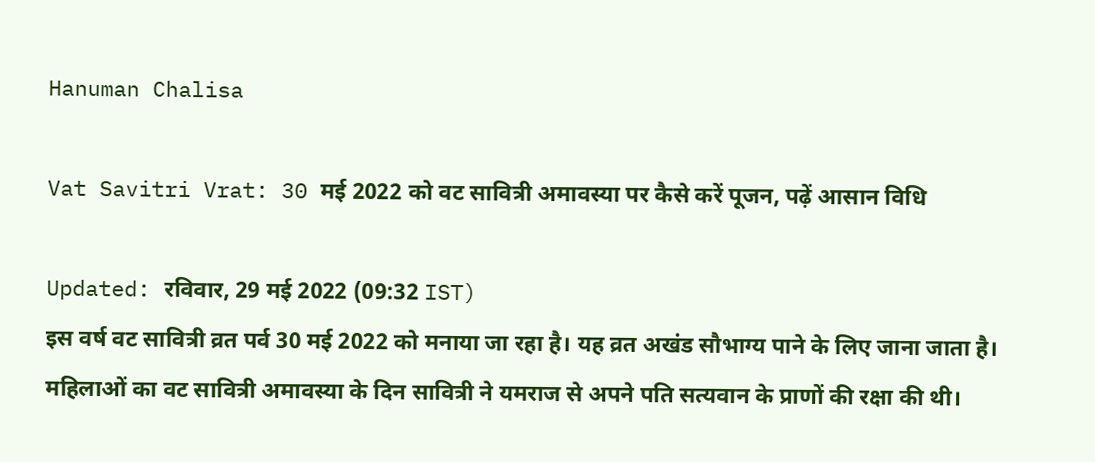Hanuman Chalisa

Vat Savitri Vrat: 30 मई 2022 को वट सावित्री अमावस्या पर कैसे करें पूजन, पढ़ें आसान विधि

Updated: रविवार, 29 मई 2022 (09:32 IST)
इस वर्ष वट सावित्री व्रत पर्व 30 मई 2022 को मनाया जा रहा है। यह व्रत अखंड सौभाग्य पाने के लिए जाना जाता है। महिलाओं का वट सावित्री अमावस्या के दिन सावित्री ने यमराज से अपने पति सत्यवान के प्राणों की रक्षा की थी।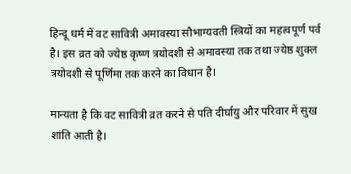हिन्दू धर्म में वट सावित्री अमावस्या सौभाग्यवती स्त्रियों का महत्वपूर्ण पर्व है। इस व्रत को ज्येष्ठ कृष्ण त्रयोदशी से अमावस्या तक तथा ज्येष्ठ शुक्ल त्रयोदशी से पूर्णिमा तक करने का विधान है।

मान्यता है कि वट सावित्री व्रत करने से पति दीर्घायु और परिवार में सुख शांति आती है।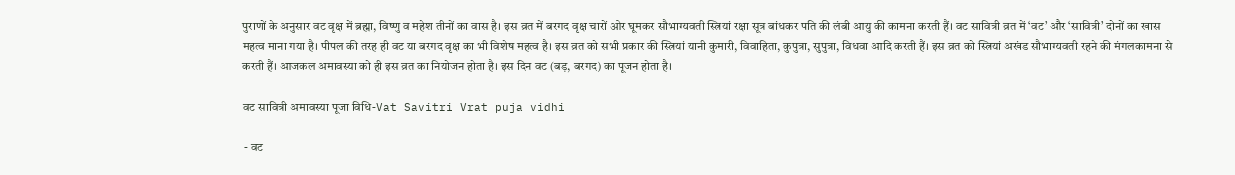पुराणों के अनुसार वट वृक्ष में ब्रह्मा, विष्णु व महेश तीनों का वास है। इस व्रत में बरगद वृक्ष चारों ओर घूमकर सौभाग्यवती स्त्रियां रक्षा सूत्र बांधकर पति की लंबी आयु की कामना करती हैं। वट सावित्री व्रत में ‘वट’ और ‘सावित्री’ दोनों का खास महत्व माना गया है। पीपल की तरह ही वट या बरगद वृक्ष का भी विशेष महत्व है। इस व्रत को सभी प्रकार की स्त्रियां यानी कुमारी, विवाहिता, कुपुत्रा, सुपुत्रा, विधवा आदि करती हैं। इस व्रत को स्त्रियां अखंड सौभाग्यवती रहने की मंगलकामना से करती हैं। आजकल अमावस्या को ही इस व्रत का नियोजन होता है। इस दिन वट (बड़, बरगद) का पूजन होता है।

वट सावित्री अमावस्या पूजा विधि-Vat Savitri Vrat puja vidhi

 - वट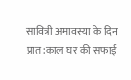सावित्री अमावस्या के दिन प्रात:काल घर की सफाई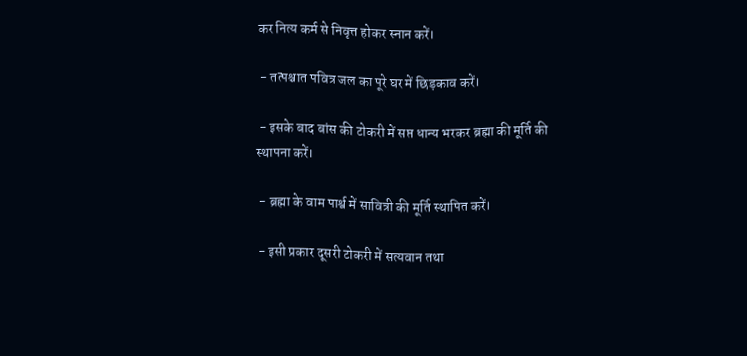कर नित्य कर्म से निवृत्त होकर स्नान करें।

 - तत्पश्चात पवित्र जल का पूरे घर में छिड़काव करें।

 - इसके बाद बांस की टोकरी में सप्त धान्य भरकर ब्रह्मा की मूर्ति की स्थापना करें।

 - ब्रह्मा के वाम पार्श्व में सावित्री की मूर्ति स्थापित करें।

 - इसी प्रकार दूसरी टोकरी में सत्यवान तथा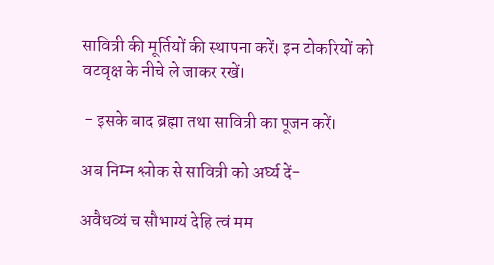सावित्री की मूर्तियों की स्थापना करें। इन टोकरियों को वटवृक्ष के नीचे ले जाकर रखें।

 - इसके बाद ब्रह्मा तथा सावित्री का पूजन करें।

अब निम्न श्लोक से सावित्री को अर्घ्य दें-

अवैधव्यं च सौभाग्यं देहि त्वं मम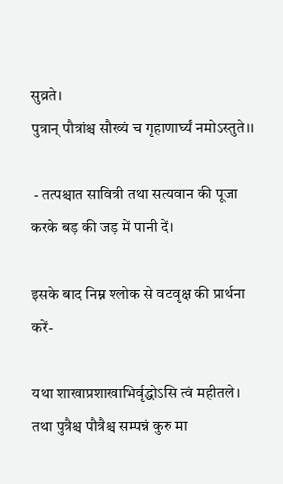सुव्रते।
पुत्रान्‌ पौत्रांश्च सौख्यं च गृहाणार्घ्यं नमोऽस्तुते।।

 - तत्पश्चात सावित्री तथा सत्यवान की पूजा करके बड़ की जड़ में पानी दें।

इसके बाद निम्न श्लोक से वटवृक्ष की प्रार्थना करें-

यथा शाखाप्रशाखाभिर्वृद्धोऽसि त्वं महीतले।
तथा पुत्रैश्च पौत्रैश्च सम्पन्नं कुरु मा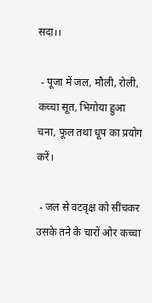सदा।।

 - पूजा में जल, मौली, रोली, कच्चा सूत, भिगोया हुआ चना, फूल तथा धूप का प्रयोग करें।

 - जल से वटवृक्ष को सींचकर उसके तने के चारों ओर कच्चा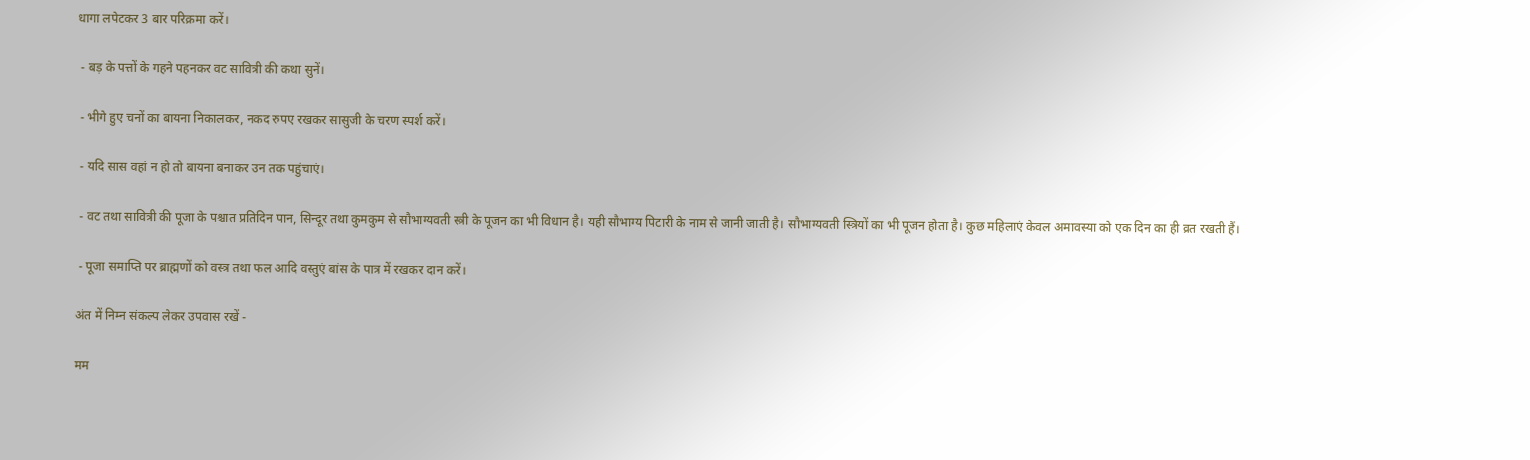धागा लपेटकर 3 बार परिक्रमा करें।

 - बड़ के पत्तों के गहने पहनकर वट सावित्री की कथा सुनें।

 - भीगे हुए चनों का बायना निकालकर, नकद रुपए रखकर सासुजी के चरण स्पर्श करें।

 - यदि सास वहां न हो तो बायना बनाकर उन तक पहुंचाएं।

 - वट तथा सावित्री की पूजा के पश्चात प्रतिदिन पान, सिन्दूर तथा कुमकुम से सौभाग्यवती स्त्री के पूजन का भी विधान है। यही सौभाग्य पिटारी के नाम से जानी जाती है। सौभाग्यवती स्त्रियों का भी पूजन होता है। कुछ महिलाएं केवल अमावस्या को एक दिन का ही व्रत रखती हैं।

 - पूजा समाप्ति पर ब्राह्मणों को वस्त्र तथा फल आदि वस्तुएं बांस के पात्र में रखकर दान करें।

अंत में निम्न संकल्प लेकर उपवास रखें -

मम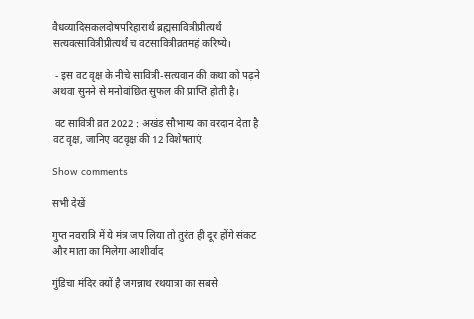वैधव्यादिसकलदोषपरिहारार्थं ब्रह्मसावित्रीप्रीत्यर्थं
सत्यवत्सावित्रीप्रीत्यर्थं च वटसावित्रीव्रतमहं करिष्ये।

 - इस वट वृक्ष के नीचे सावित्री-सत्यवान की कथा को पढ़ने अथवा सुनने से मनोवांछित सुफल की प्राप्ति होती है।

 वट सावित्री व्रत 2022 : अखंड सौभाग्य का वरदान देता है वट वृक्ष, जानिए वटवृक्ष की 12 विशेषताएं

Show comments

सभी देखें

गुप्त नवरात्रि में ये मंत्र जप लिया तो तुरंत ही दूर होंगे संकट और माता का मिलेगा आशीर्वाद

गुंडिचा मंदिर क्यों है जगन्नाथ रथयात्रा का सबसे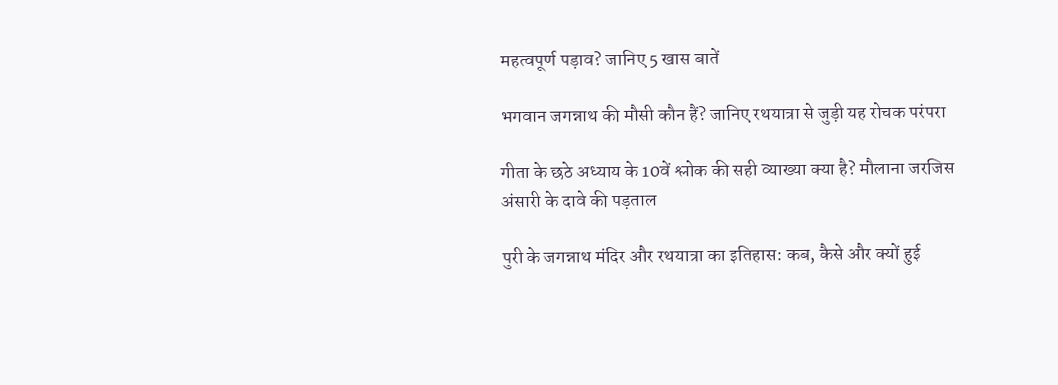महत्वपूर्ण पड़ाव? जानिए 5 खास बातें

भगवान जगन्नाथ की मौसी कौन हैं? जानिए रथयात्रा से जुड़ी यह रोचक परंपरा

गीता के छठे अध्याय के 10वें श्लोक की सही व्याख्या क्या है? मौलाना जरजिस अंसारी के दावे की पड़ताल

पुरी के जगन्नाथ मंदिर और रथयात्रा का इतिहास: कब, कैसे और क्यों हुई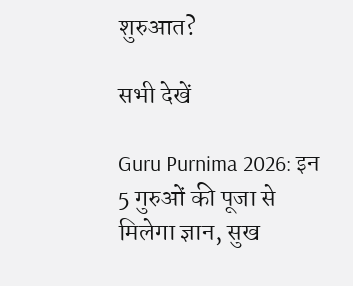शुरुआत?

सभी देखें

Guru Purnima 2026: इन 5 गुरुओं की पूजा से मिलेगा ज्ञान, सुख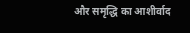और समृद्धि का आशीर्वाद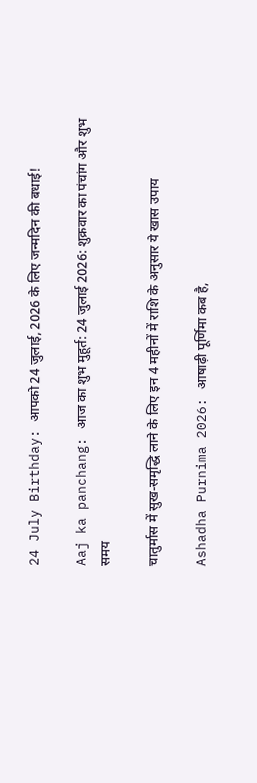24 July Birthday: आपको 24 जुलाई, 2026 के लिए जन्मदिन की बधाई!

Aaj ka panchang: आज का शुभ मुहूर्त: 24 जुलाई 2026: शुक्रवार का पंचांग और शुभ समय

चातुर्मास में सुख-समृद्धि लाने के लिए इन 4 महीनों में राशि के अनुसार ये खास उपाय

Ashadha Purnima 2026: आषाढ़ी पूर्णिमा कब है,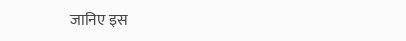जानिए इस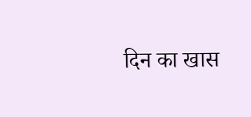दिन का खास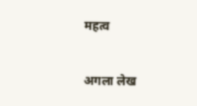महत्व

अगला लेख